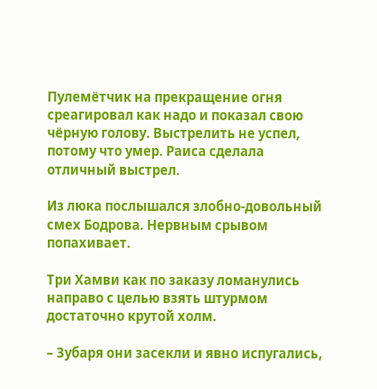Пулемётчик на прекращение огня среагировал как надо и показал свою чёрную голову. Выстрелить не успел, потому что умер. Раиса сделала отличный выстрел.

Из люка послышался злобно-довольный смех Бодрова. Нервным срывом попахивает.

Три Хамви как по заказу ломанулись направо с целью взять штурмом достаточно крутой холм.

– Зубаря они засекли и явно испугались,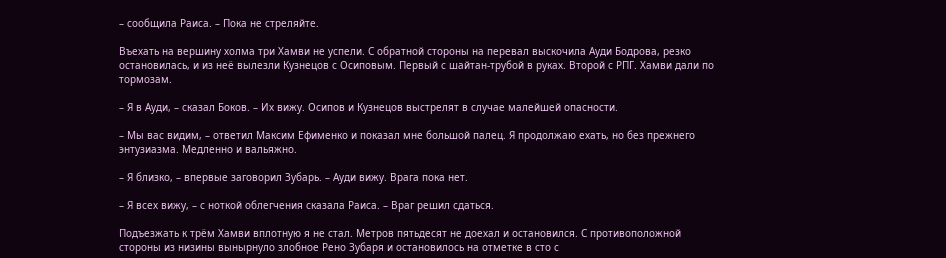– сообщила Раиса. – Пока не стреляйте.

Въехать на вершину холма три Хамви не успели. С обратной стороны на перевал выскочила Ауди Бодрова, резко остановилась, и из неё вылезли Кузнецов с Осиповым. Первый с шайтан-трубой в руках. Второй с РПГ. Хамви дали по тормозам.

– Я в Ауди, – сказал Боков. – Их вижу. Осипов и Кузнецов выстрелят в случае малейшей опасности.

– Мы вас видим, – ответил Максим Ефименко и показал мне большой палец. Я продолжаю ехать, но без прежнего энтузиазма. Медленно и вальяжно.

– Я близко, – впервые заговорил Зубарь. – Ауди вижу. Врага пока нет.

– Я всех вижу, – с ноткой облегчения сказала Раиса. – Враг решил сдаться.

Подъезжать к трём Хамви вплотную я не стал. Метров пятьдесят не доехал и остановился. С противоположной стороны из низины вынырнуло злобное Рено Зубаря и остановилось на отметке в сто с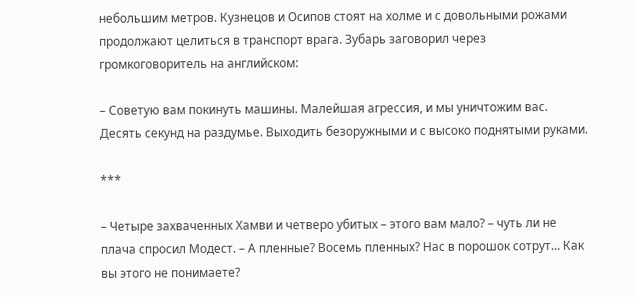небольшим метров. Кузнецов и Осипов стоят на холме и с довольными рожами продолжают целиться в транспорт врага. Зубарь заговорил через громкоговоритель на английском:

– Советую вам покинуть машины. Малейшая агрессия, и мы уничтожим вас. Десять секунд на раздумье. Выходить безоружными и с высоко поднятыми руками.

***

– Четыре захваченных Хамви и четверо убитых – этого вам мало? – чуть ли не плача спросил Модест. – А пленные? Восемь пленных? Нас в порошок сотрут… Как вы этого не понимаете?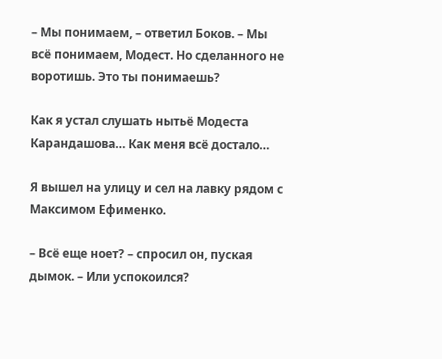– Мы понимаем, – ответил Боков. – Мы всё понимаем, Модест. Но сделанного не воротишь. Это ты понимаешь?

Как я устал слушать нытьё Модеста Карандашова… Как меня всё достало…

Я вышел на улицу и сел на лавку рядом с Максимом Ефименко.

– Всё еще ноет? – спросил он, пуская дымок. – Или успокоился?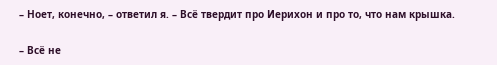– Ноет, конечно, – ответил я. – Всё твердит про Иерихон и про то, что нам крышка.

– Всё не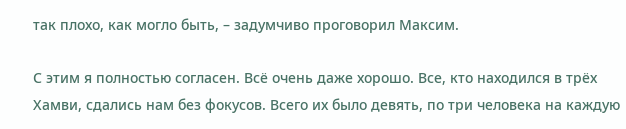так плохо, как могло быть, – задумчиво проговорил Максим.

С этим я полностью согласен. Всё очень даже хорошо. Все, кто находился в трёх Хамви, сдались нам без фокусов. Всего их было девять, по три человека на каждую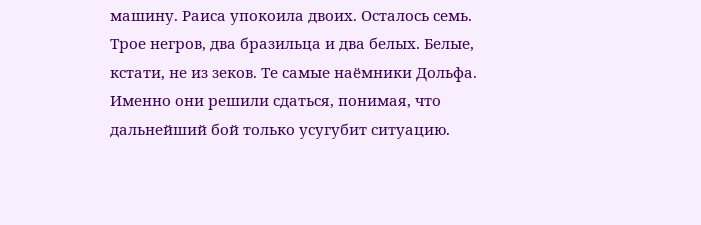машину. Раиса упокоила двоих. Осталось семь. Трое негров, два бразильца и два белых. Белые, кстати, не из зеков. Те самые наёмники Дольфа. Именно они решили сдаться, понимая, что дальнейший бой только усугубит ситуацию.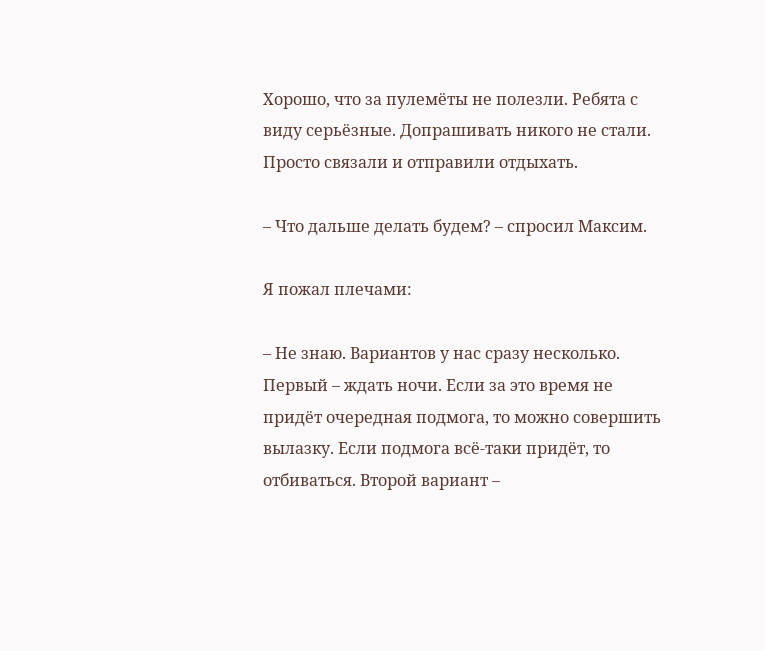Хорошо, что за пулемёты не полезли. Ребята с виду серьёзные. Допрашивать никого не стали. Просто связали и отправили отдыхать.

– Что дальше делать будем? – спросил Максим.

Я пожал плечами:

– Не знаю. Вариантов у нас сразу несколько. Первый – ждать ночи. Если за это время не придёт очередная подмога, то можно совершить вылазку. Если подмога всё-таки придёт, то отбиваться. Второй вариант –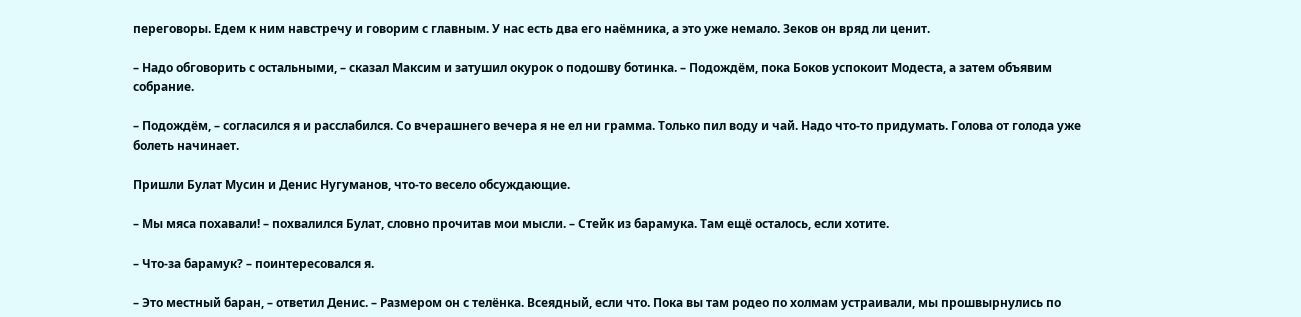переговоры. Едем к ним навстречу и говорим с главным. У нас есть два его наёмника, а это уже немало. Зеков он вряд ли ценит.

– Надо обговорить с остальными, – сказал Максим и затушил окурок о подошву ботинка. – Подождём, пока Боков успокоит Модеста, а затем объявим собрание.

– Подождём, – согласился я и расслабился. Со вчерашнего вечера я не ел ни грамма. Только пил воду и чай. Надо что-то придумать. Голова от голода уже болеть начинает.

Пришли Булат Мусин и Денис Нугуманов, что-то весело обсуждающие.

– Мы мяса похавали! – похвалился Булат, словно прочитав мои мысли. – Стейк из барамука. Там ещё осталось, если хотите.

– Что-за барамук? – поинтересовался я.

– Это местный баран, – ответил Денис. – Размером он с телёнка. Всеядный, если что. Пока вы там родео по холмам устраивали, мы прошвырнулись по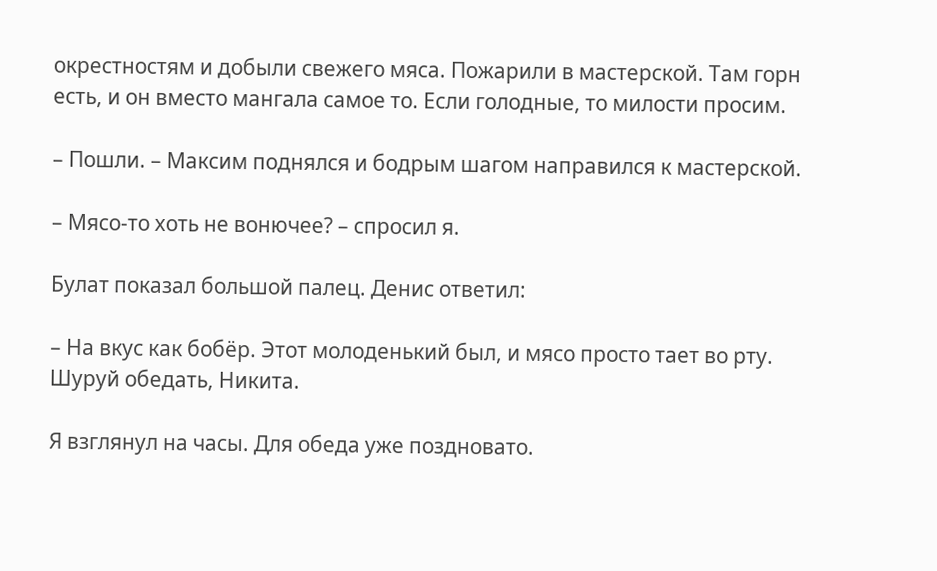окрестностям и добыли свежего мяса. Пожарили в мастерской. Там горн есть, и он вместо мангала самое то. Если голодные, то милости просим.

– Пошли. – Максим поднялся и бодрым шагом направился к мастерской.

– Мясо-то хоть не вонючее? – спросил я.

Булат показал большой палец. Денис ответил:

– На вкус как бобёр. Этот молоденький был, и мясо просто тает во рту. Шуруй обедать, Никита.

Я взглянул на часы. Для обеда уже поздновато.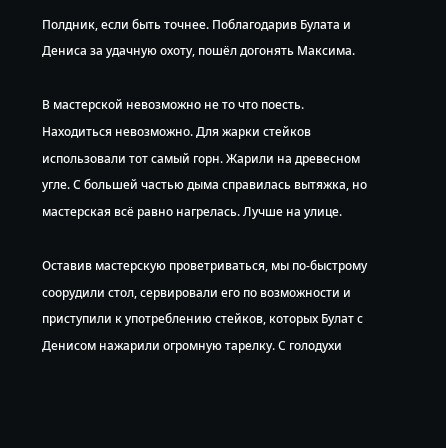Полдник, если быть точнее. Поблагодарив Булата и Дениса за удачную охоту, пошёл догонять Максима.

В мастерской невозможно не то что поесть. Находиться невозможно. Для жарки стейков использовали тот самый горн. Жарили на древесном угле. С большей частью дыма справилась вытяжка, но мастерская всё равно нагрелась. Лучше на улице.

Оставив мастерскую проветриваться, мы по-быстрому соорудили стол, сервировали его по возможности и приступили к употреблению стейков, которых Булат с Денисом нажарили огромную тарелку. С голодухи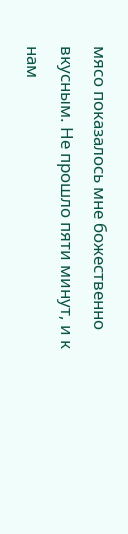мясо показалось мне божественно вкусным. Не прошло пяти минут, и к нам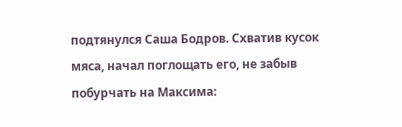подтянулся Саша Бодров. Схватив кусок мяса, начал поглощать его, не забыв побурчать на Максима: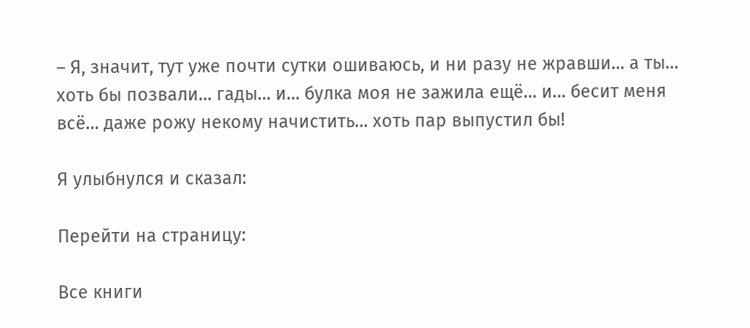– Я, значит, тут уже почти сутки ошиваюсь, и ни разу не жравши… а ты… хоть бы позвали… гады… и… булка моя не зажила ещё… и… бесит меня всё… даже рожу некому начистить… хоть пар выпустил бы!

Я улыбнулся и сказал:

Перейти на страницу:

Все книги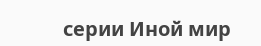серии Иной мир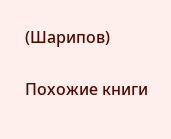(Шарипов)

Похожие книги